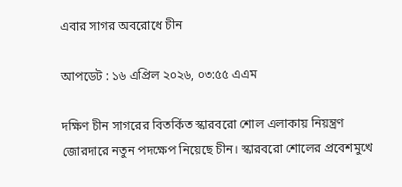এবার সাগর অবরোধে চীন

আপডেট : ১৬ এপ্রিল ২০২৬, ০৩:৫৫ এএম

দক্ষিণ চীন সাগরের বিতর্কিত স্কারবরো শোল এলাকায় নিয়ন্ত্রণ জোরদারে নতুন পদক্ষেপ নিয়েছে চীন। স্কারবরো শোলের প্রবেশমুখে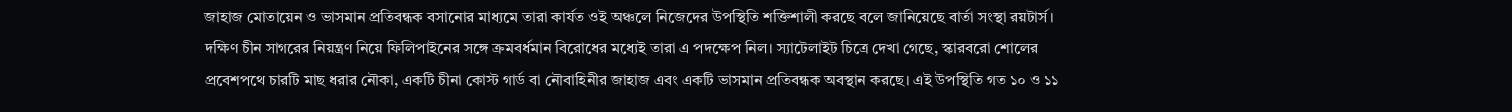জাহাজ মোতায়েন ও ভাসমান প্রতিবন্ধক বসানোর মাধ্যমে তারা কার্যত ওই অঞ্চলে নিজেদের উপস্থিতি শক্তিশালী করছে বলে জানিয়েছে বার্তা সংস্থা রয়টার্স। দক্ষিণ চীন সাগরের নিয়ন্ত্রণ নিয়ে ফিলিপাইনের সঙ্গে ক্রমবর্ধমান বিরোধের মধ্যেই তারা এ পদক্ষেপ নিল। স্যাটেলাইট চিত্রে দেখা গেছে, স্কারবরো শোলের প্রবেশপথে চারটি মাছ ধরার নৌকা, একটি চীনা কোস্ট গার্ড বা নৌবাহিনীর জাহাজ এবং একটি ভাসমান প্রতিবন্ধক অবস্থান করছে। এই উপস্থিতি গত ১০ ও ১১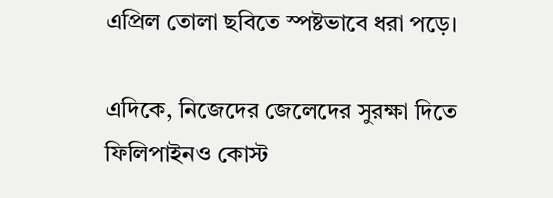এপ্রিল তোলা ছবিতে স্পষ্টভাবে ধরা পড়ে।

এদিকে, নিজেদের জেলেদের সুরক্ষা দিতে ফিলিপাইনও কোস্ট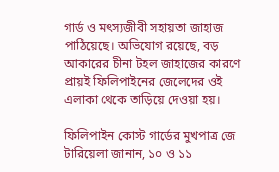গার্ড ও মৎস্যজীবী সহায়তা জাহাজ পাঠিয়েছে। অভিযোগ রয়েছে, বড় আকারের চীনা টহল জাহাজের কারণে প্রায়ই ফিলিপাইনের জেলেদের ওই এলাকা থেকে তাড়িয়ে দেওয়া হয়।

ফিলিপাইন কোস্ট গার্ডের মুখপাত্র জে টারিয়েলা জানান, ১০ ও ১১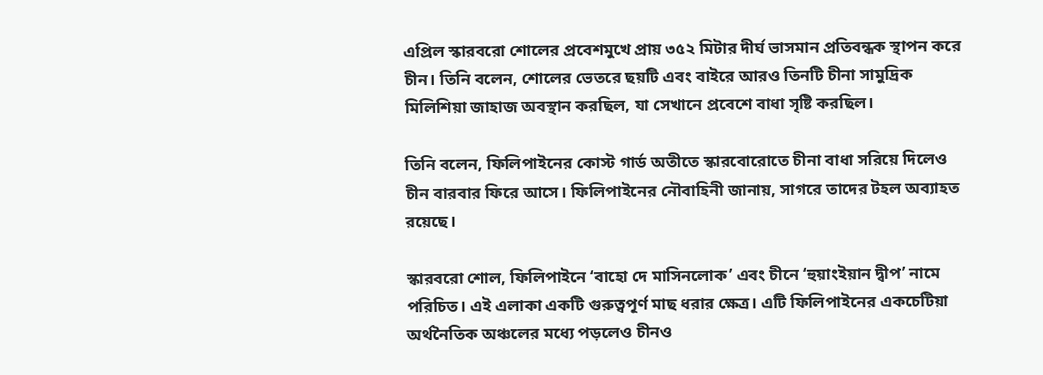এপ্রিল স্কারবরো শোলের প্রবেশমুখে প্রায় ৩৫২ মিটার দীর্ঘ ভাসমান প্রতিবন্ধক স্থাপন করে চীন। তিনি বলেন, শোলের ভেতরে ছয়টি এবং বাইরে আরও তিনটি চীনা সামুদ্রিক মিলিশিয়া জাহাজ অবস্থান করছিল, যা সেখানে প্রবেশে বাধা সৃষ্টি করছিল।

তিনি বলেন, ফিলিপাইনের কোস্ট গার্ড অতীতে স্কারবোরোতে চীনা বাধা সরিয়ে দিলেও চীন বারবার ফিরে আসে। ফিলিপাইনের নৌবাহিনী জানায়, সাগরে তাদের টহল অব্যাহত রয়েছে।

স্কারবরো শোল, ফিলিপাইনে ‘বাহো দে মাসিনলোক’ এবং চীনে ‘হুয়াংইয়ান দ্বীপ’ নামে পরিচিত। এই এলাকা একটি গুরুত্বপূর্ণ মাছ ধরার ক্ষেত্র। এটি ফিলিপাইনের একচেটিয়া অর্থনৈতিক অঞ্চলের মধ্যে পড়লেও চীনও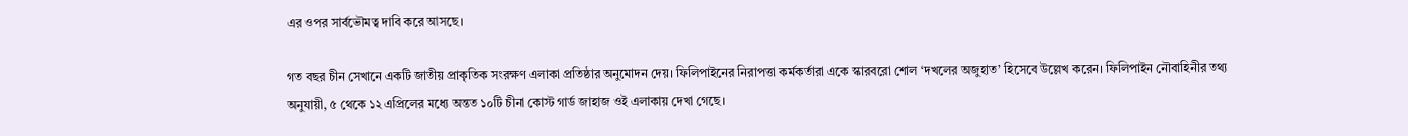এর ওপর সার্বভৌমত্ব দাবি করে আসছে।

গত বছর চীন সেখানে একটি জাতীয় প্রাকৃতিক সংরক্ষণ এলাকা প্রতিষ্ঠার অনুমোদন দেয়। ফিলিপাইনের নিরাপত্তা কর্মকর্তারা একে স্কারবরো শোল ‘দখলের অজুহাত’ হিসেবে উল্লেখ করেন। ফিলিপাইন নৌবাহিনীর তথ্য অনুযায়ী, ৫ থেকে ১২ এপ্রিলের মধ্যে অন্তত ১০টি চীনা কোস্ট গার্ড জাহাজ ওই এলাকায় দেখা গেছে।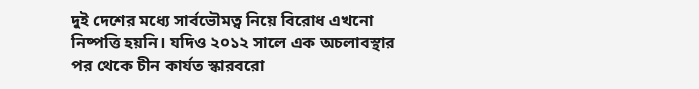দুই দেশের মধ্যে সার্বভৌমত্ব নিয়ে বিরোধ এখনো নিষ্পত্তি হয়নি। যদিও ২০১২ সালে এক অচলাবস্থার পর থেকে চীন কার্যত স্কারবরো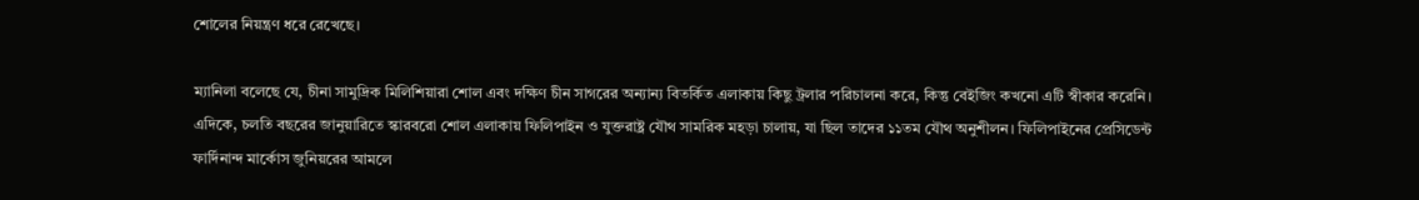শোলের নিয়ন্ত্রণ ধরে রেখেছে।

ম্যানিলা বলেছে যে, চীনা সামুদ্রিক মিলিশিয়ারা শোল এবং দক্ষিণ চীন সাগরের অন্যান্য বিতর্কিত এলাকায় কিছু ট্রলার পরিচালনা করে, কিন্তু বেইজিং কখনো এটি স্বীকার করেনি। এদিকে, চলতি বছরের জানুয়ারিতে স্কারবরো শোল এলাকায় ফিলিপাইন ও যুক্তরাষ্ট্র যৌথ সামরিক মহড়া চালায়, যা ছিল তাদের ১১তম যৌথ অনুশীলন। ফিলিপাইনের প্রেসিডেন্ট ফার্দিনান্দ মার্কোস জুনিয়রের আমলে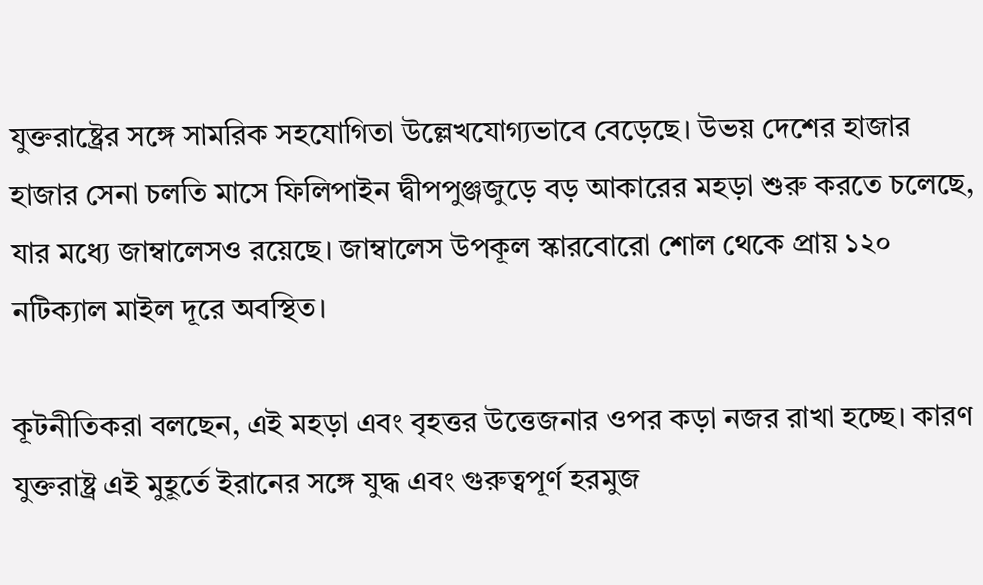যুক্তরাষ্ট্রের সঙ্গে সামরিক সহযোগিতা উল্লেখযোগ্যভাবে বেড়েছে। উভয় দেশের হাজার হাজার সেনা চলতি মাসে ফিলিপাইন দ্বীপপুঞ্জজুড়ে বড় আকারের মহড়া শুরু করতে চলেছে, যার মধ্যে জাম্বালেসও রয়েছে। জাম্বালেস উপকূল স্কারবোরো শোল থেকে প্রায় ১২০ নটিক্যাল মাইল দূরে অবস্থিত।

কূটনীতিকরা বলছেন, এই মহড়া এবং বৃহত্তর উত্তেজনার ওপর কড়া নজর রাখা হচ্ছে। কারণ যুক্তরাষ্ট্র এই মুহূর্তে ইরানের সঙ্গে যুদ্ধ এবং গুরুত্বপূর্ণ হরমুজ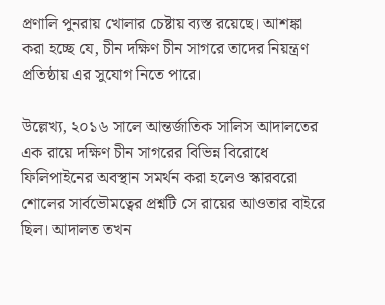প্রণালি পুনরায় খোলার চেষ্টায় ব্যস্ত রয়েছে। আশঙ্কা করা হচ্ছে যে, চীন দক্ষিণ চীন সাগরে তাদের নিয়ন্ত্রণ প্রতিষ্ঠায় এর সুযোগ নিতে পারে।

উল্লেখ্য, ২০১৬ সালে আন্তর্জাতিক সালিস আদালতের এক রায়ে দক্ষিণ চীন সাগরের বিভিন্ন বিরোধে ফিলিপাইনের অবস্থান সমর্থন করা হলেও স্কারবরো শোলের সার্বভৌমত্বের প্রশ্নটি সে রায়ের আওতার বাইরে ছিল। আদালত তখন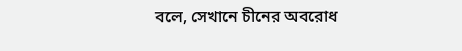বলে, সেখানে চীনের অবরোধ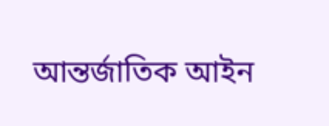আন্তর্জাতিক আইন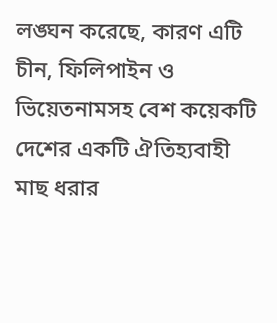লঙ্ঘন করেছে, কারণ এটি চীন, ফিলিপাইন ও ভিয়েতনামসহ বেশ কয়েকটি দেশের একটি ঐতিহ্যবাহী মাছ ধরার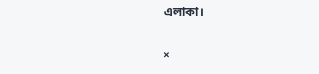এলাকা।

×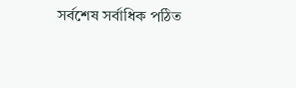সর্বশেষ সর্বাধিক পঠিত